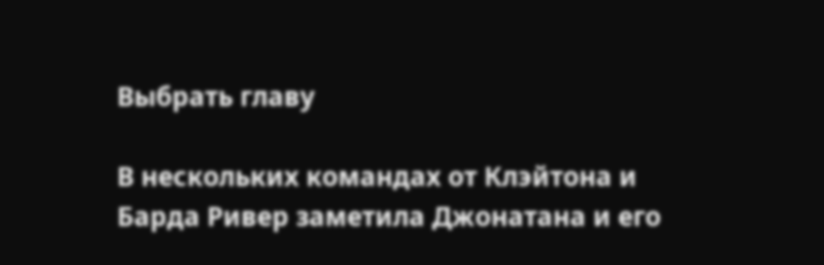Выбрать главу

В нескольких командах от Клэйтона и Барда Ривер заметила Джонатана и его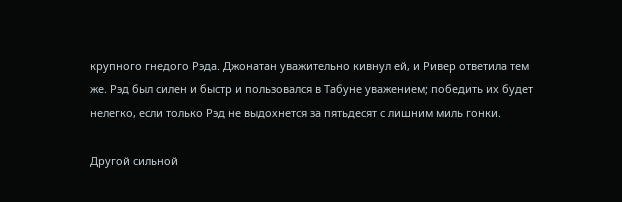крупного гнедого Рэда. Джонатан уважительно кивнул ей, и Ривер ответила тем же. Рэд был силен и быстр и пользовался в Табуне уважением; победить их будет нелегко, если только Рэд не выдохнется за пятьдесят с лишним миль гонки.

Другой сильной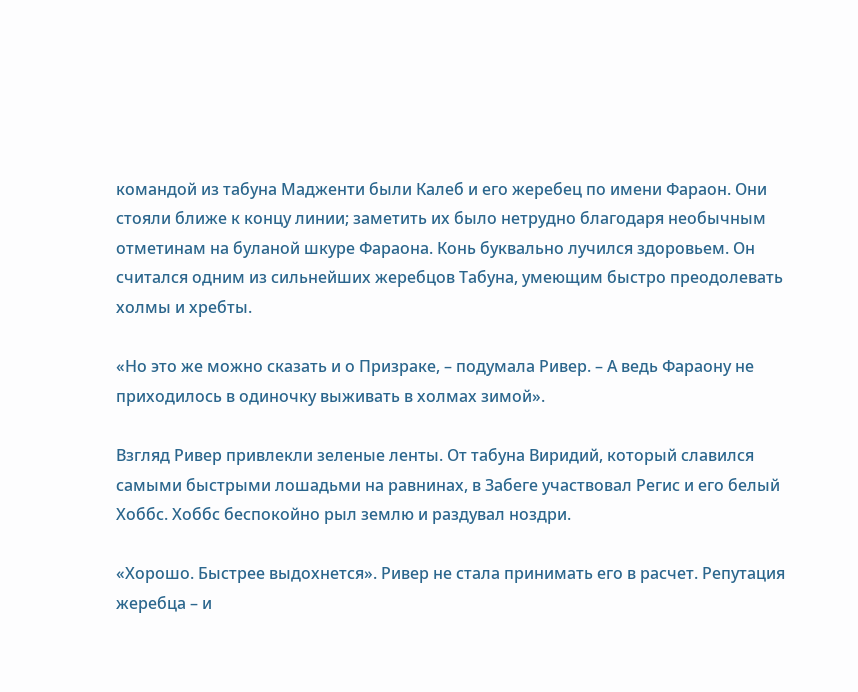командой из табуна Мадженти были Калеб и его жеребец по имени Фараон. Они стояли ближе к концу линии; заметить их было нетрудно благодаря необычным отметинам на буланой шкуре Фараона. Конь буквально лучился здоровьем. Он считался одним из сильнейших жеребцов Табуна, умеющим быстро преодолевать холмы и хребты.

«Но это же можно сказать и о Призраке, – подумала Ривер. – А ведь Фараону не приходилось в одиночку выживать в холмах зимой».

Взгляд Ривер привлекли зеленые ленты. От табуна Виридий, который славился самыми быстрыми лошадьми на равнинах, в Забеге участвовал Регис и его белый Хоббс. Хоббс беспокойно рыл землю и раздувал ноздри.

«Хорошо. Быстрее выдохнется». Ривер не стала принимать его в расчет. Репутация жеребца – и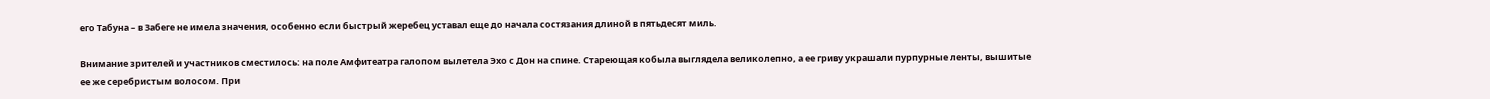его Табуна – в Забеге не имела значения, особенно если быстрый жеребец уставал еще до начала состязания длиной в пятьдесят миль.

Внимание зрителей и участников сместилось: на поле Амфитеатра галопом вылетела Эхо с Дон на спине. Стареющая кобыла выглядела великолепно, а ее гриву украшали пурпурные ленты, вышитые ее же серебристым волосом. При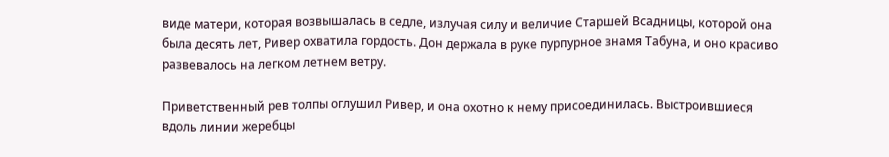виде матери, которая возвышалась в седле, излучая силу и величие Старшей Всадницы, которой она была десять лет, Ривер охватила гордость. Дон держала в руке пурпурное знамя Табуна, и оно красиво развевалось на легком летнем ветру.

Приветственный рев толпы оглушил Ривер, и она охотно к нему присоединилась. Выстроившиеся вдоль линии жеребцы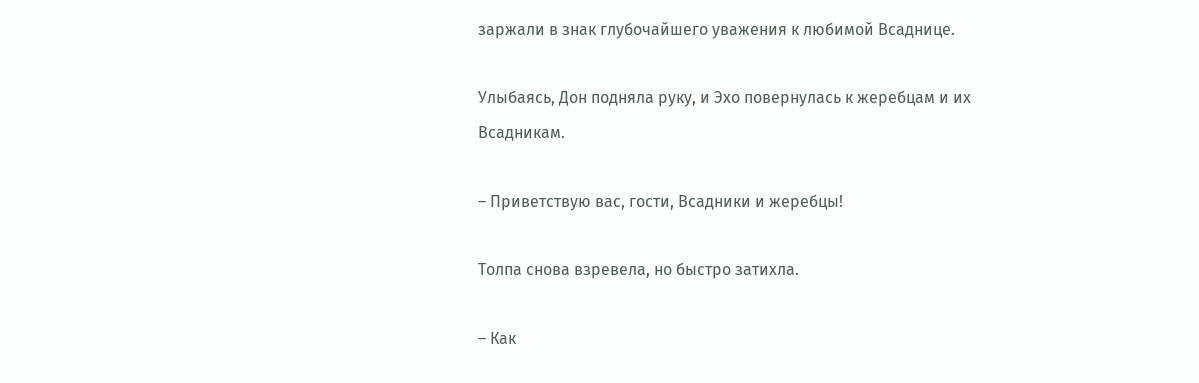заржали в знак глубочайшего уважения к любимой Всаднице.

Улыбаясь, Дон подняла руку, и Эхо повернулась к жеребцам и их Всадникам.

– Приветствую вас, гости, Всадники и жеребцы!

Толпа снова взревела, но быстро затихла.

– Как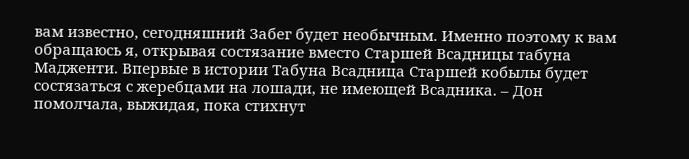вам известно, сегодняшний Забег будет необычным. Именно поэтому к вам обращаюсь я, открывая состязание вместо Старшей Всадницы табуна Мадженти. Впервые в истории Табуна Всадница Старшей кобылы будет состязаться с жеребцами на лошади, не имеющей Всадника. – Дон помолчала, выжидая, пока стихнут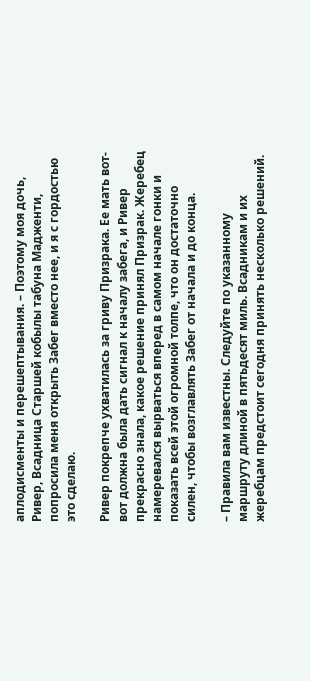аплодисменты и перешептывания. – Поэтому моя дочь, Ривер, Всадница Старшей кобылы табуна Мадженти, попросила меня открыть Забег вместо нее, и я с гордостью это сделаю.

Ривер покрепче ухватилась за гриву Призрака. Ее мать вот-вот должна была дать сигнал к началу забега, и Ривер прекрасно знала, какое решение принял Призрак. Жеребец намеревался вырваться вперед в самом начале гонки и показать всей этой огромной толпе, что он достаточно силен, чтобы возглавлять Забег от начала и до конца.

– Правила вам известны. Следуйте по указанному маршруту длиной в пятьдесят миль. Всадникам и их жеребцам предстоит сегодня принять несколько решений.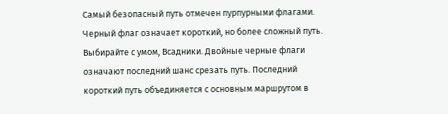Самый безопасный путь отмечен пурпурными флагами. Черный флаг означает короткий, но более сложный путь. Выбирайте с умом, Всадники. Двойные черные флаги означают последний шанс срезать путь. Последний короткий путь объединяется с основным маршрутом в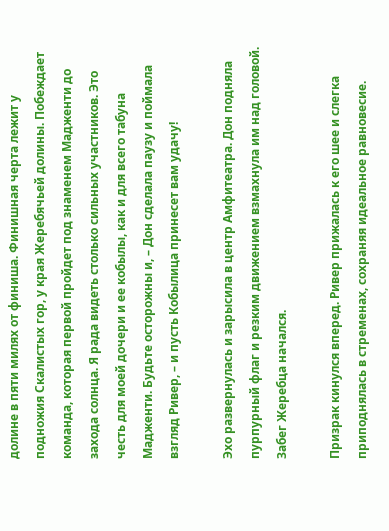долине в пяти милях от финиша. Финишная черта лежит у подножия Скалистых гор, у края Жеребячьей долины. Побеждает команда, которая первой пройдет под знаменем Мадженти до захода солнца. Я рада видеть столько сильных участников. Это честь для моей дочери и ее кобылы, как и для всего табуна Мадженти. Будьте осторожны и, – Дон сделала паузу и поймала взгляд Ривер, – и пусть Кобылица принесет вам удачу!

Эхо развернулась и зарысила в центр Амфитеатра. Дон подняла пурпурный флаг и резким движением взмахнула им над головой. Забег Жеребца начался.

Призрак кинулся вперед. Ривер прижалась к его шее и слегка приподнялась в стременах, сохраняя идеальное равновесие.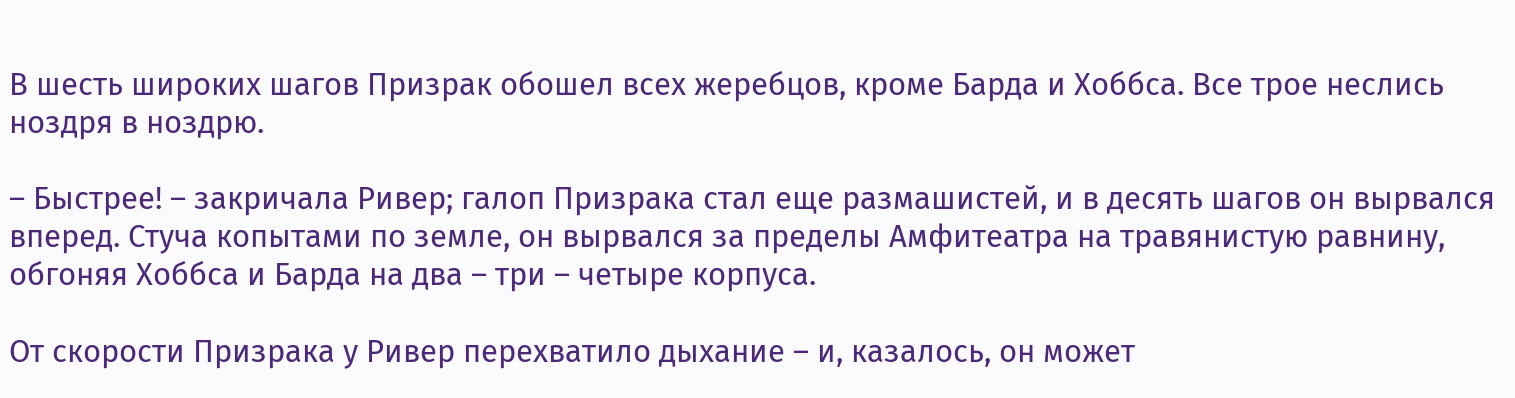В шесть широких шагов Призрак обошел всех жеребцов, кроме Барда и Хоббса. Все трое неслись ноздря в ноздрю.

– Быстрее! – закричала Ривер; галоп Призрака стал еще размашистей, и в десять шагов он вырвался вперед. Стуча копытами по земле, он вырвался за пределы Амфитеатра на травянистую равнину, обгоняя Хоббса и Барда на два – три – четыре корпуса.

От скорости Призрака у Ривер перехватило дыхание – и, казалось, он может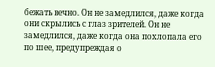бежать вечно. Он не замедлился, даже когда они скрылись с глаз зрителей. Он не замедлился, даже когда она похлопала его по шее, предупреждая о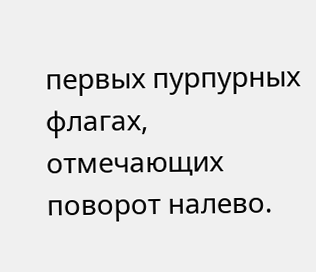первых пурпурных флагах, отмечающих поворот налево.